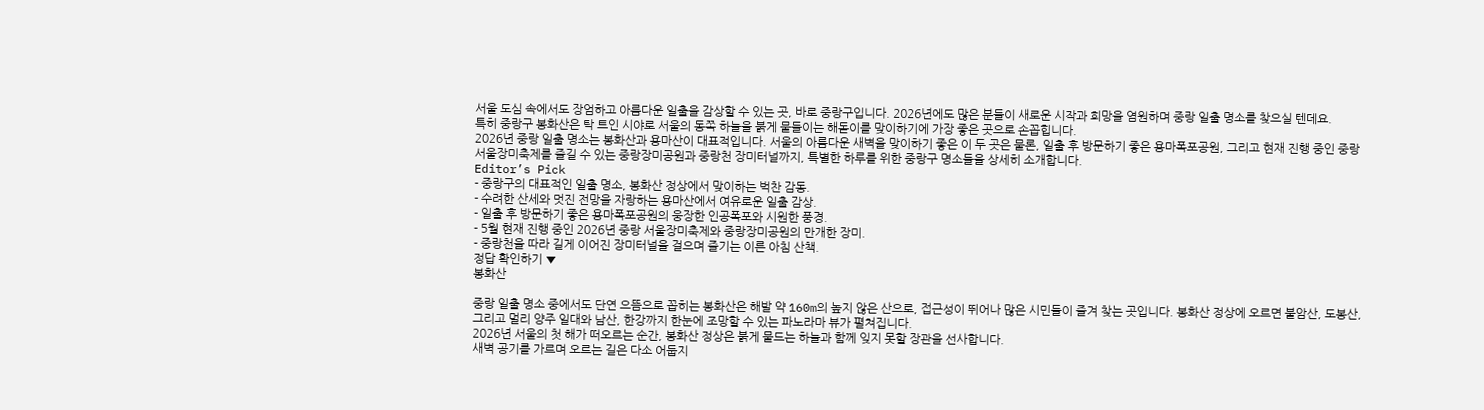서울 도심 속에서도 장엄하고 아름다운 일출을 감상할 수 있는 곳, 바로 중랑구입니다. 2026년에도 많은 분들이 새로운 시작과 희망을 염원하며 중랑 일출 명소를 찾으실 텐데요.
특히 중랑구 봉화산은 탁 트인 시야로 서울의 동쪽 하늘을 붉게 물들이는 해돋이를 맞이하기에 가장 좋은 곳으로 손꼽힙니다.
2026년 중랑 일출 명소는 봉화산과 용마산이 대표적입니다. 서울의 아름다운 새벽을 맞이하기 좋은 이 두 곳은 물론, 일출 후 방문하기 좋은 용마폭포공원, 그리고 현재 진행 중인 중랑 서울장미축제를 즐길 수 있는 중랑장미공원과 중랑천 장미터널까지, 특별한 하루를 위한 중랑구 명소들을 상세히 소개합니다.
Editor’s Pick
- 중랑구의 대표적인 일출 명소, 봉화산 정상에서 맞이하는 벅찬 감동.
- 수려한 산세와 멋진 전망을 자랑하는 용마산에서 여유로운 일출 감상.
- 일출 후 방문하기 좋은 용마폭포공원의 웅장한 인공폭포와 시원한 풍경.
- 5월 현재 진행 중인 2026년 중랑 서울장미축제와 중랑장미공원의 만개한 장미.
- 중랑천을 따라 길게 이어진 장미터널을 걸으며 즐기는 이른 아침 산책.
정답 확인하기 ▼
봉화산

중랑 일출 명소 중에서도 단연 으뜸으로 꼽히는 봉화산은 해발 약 160m의 높지 않은 산으로, 접근성이 뛰어나 많은 시민들이 즐겨 찾는 곳입니다. 봉화산 정상에 오르면 불암산, 도봉산, 그리고 멀리 양주 일대와 남산, 한강까지 한눈에 조망할 수 있는 파노라마 뷰가 펼쳐집니다.
2026년 서울의 첫 해가 떠오르는 순간, 봉화산 정상은 붉게 물드는 하늘과 함께 잊지 못할 장관을 선사합니다.
새벽 공기를 가르며 오르는 길은 다소 어둡지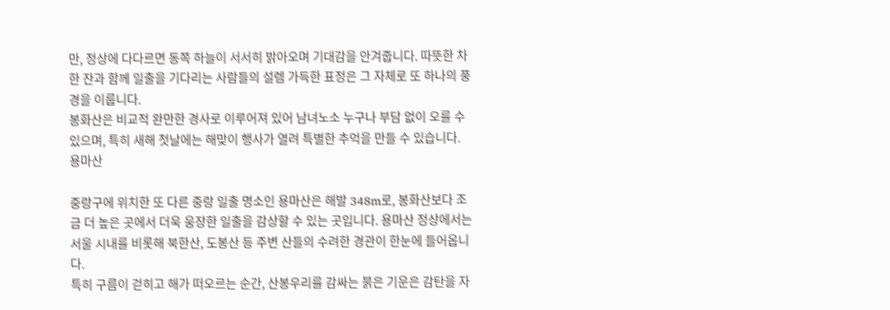만, 정상에 다다르면 동쪽 하늘이 서서히 밝아오며 기대감을 안겨줍니다. 따뜻한 차 한 잔과 함께 일출을 기다리는 사람들의 설렘 가득한 표정은 그 자체로 또 하나의 풍경을 이룹니다.
봉화산은 비교적 완만한 경사로 이루어져 있어 남녀노소 누구나 부담 없이 오를 수 있으며, 특히 새해 첫날에는 해맞이 행사가 열려 특별한 추억을 만들 수 있습니다.
용마산

중랑구에 위치한 또 다른 중랑 일출 명소인 용마산은 해발 348m로, 봉화산보다 조금 더 높은 곳에서 더욱 웅장한 일출을 감상할 수 있는 곳입니다. 용마산 정상에서는 서울 시내를 비롯해 북한산, 도봉산 등 주변 산들의 수려한 경관이 한눈에 들어옵니다.
특히 구름이 걷히고 해가 떠오르는 순간, 산봉우리를 감싸는 붉은 기운은 감탄을 자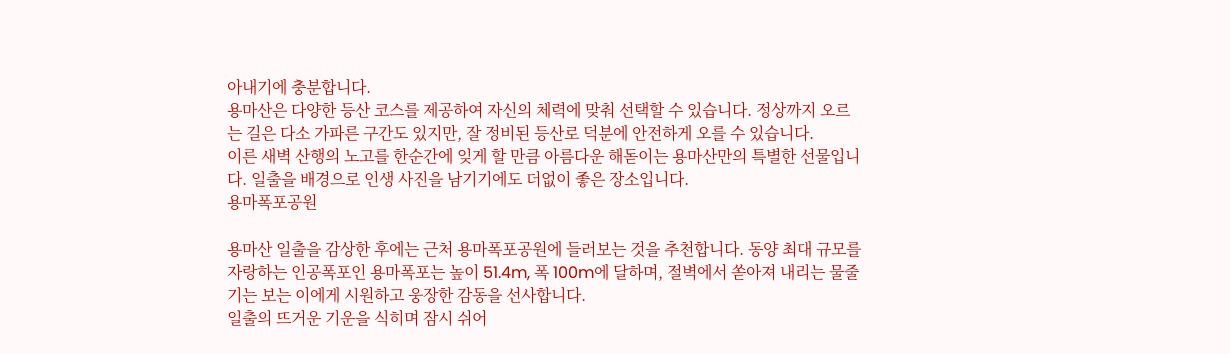아내기에 충분합니다.
용마산은 다양한 등산 코스를 제공하여 자신의 체력에 맞춰 선택할 수 있습니다. 정상까지 오르는 길은 다소 가파른 구간도 있지만, 잘 정비된 등산로 덕분에 안전하게 오를 수 있습니다.
이른 새벽 산행의 노고를 한순간에 잊게 할 만큼 아름다운 해돋이는 용마산만의 특별한 선물입니다. 일출을 배경으로 인생 사진을 남기기에도 더없이 좋은 장소입니다.
용마폭포공원

용마산 일출을 감상한 후에는 근처 용마폭포공원에 들러보는 것을 추천합니다. 동양 최대 규모를 자랑하는 인공폭포인 용마폭포는 높이 51.4m, 폭 100m에 달하며, 절벽에서 쏟아져 내리는 물줄기는 보는 이에게 시원하고 웅장한 감동을 선사합니다.
일출의 뜨거운 기운을 식히며 잠시 쉬어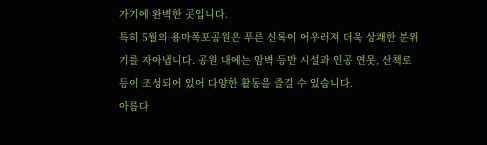가기에 완벽한 곳입니다.
특히 5월의 용마폭포공원은 푸른 신록이 어우러져 더욱 상쾌한 분위기를 자아냅니다. 공원 내에는 암벽 등반 시설과 인공 연못, 산책로 등이 조성되어 있어 다양한 활동을 즐길 수 있습니다.
아름다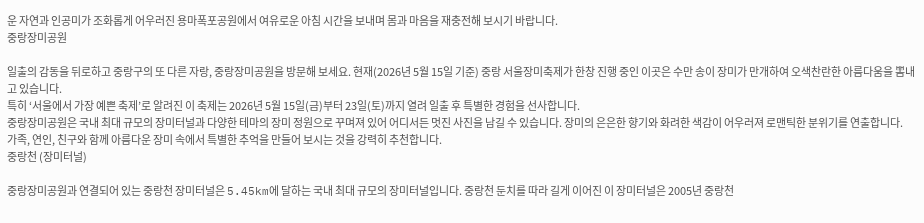운 자연과 인공미가 조화롭게 어우러진 용마폭포공원에서 여유로운 아침 시간을 보내며 몸과 마음을 재충전해 보시기 바랍니다.
중랑장미공원

일출의 감동을 뒤로하고 중랑구의 또 다른 자랑, 중랑장미공원을 방문해 보세요. 현재(2026년 5월 15일 기준) 중랑 서울장미축제가 한창 진행 중인 이곳은 수만 송이 장미가 만개하여 오색찬란한 아름다움을 뽐내고 있습니다.
특히 ‘서울에서 가장 예쁜 축제’로 알려진 이 축제는 2026년 5월 15일(금)부터 23일(토)까지 열려 일출 후 특별한 경험을 선사합니다.
중랑장미공원은 국내 최대 규모의 장미터널과 다양한 테마의 장미 정원으로 꾸며져 있어 어디서든 멋진 사진을 남길 수 있습니다. 장미의 은은한 향기와 화려한 색감이 어우러져 로맨틱한 분위기를 연출합니다.
가족, 연인, 친구와 함께 아름다운 장미 속에서 특별한 추억을 만들어 보시는 것을 강력히 추천합니다.
중랑천 (장미터널)

중랑장미공원과 연결되어 있는 중랑천 장미터널은 5.45km에 달하는 국내 최대 규모의 장미터널입니다. 중랑천 둔치를 따라 길게 이어진 이 장미터널은 2005년 중랑천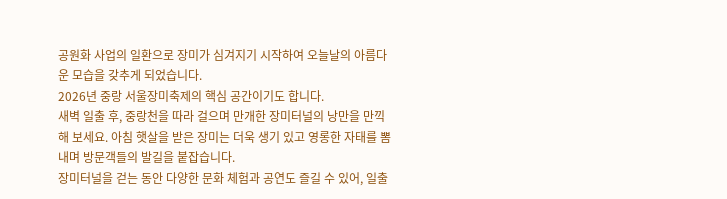공원화 사업의 일환으로 장미가 심겨지기 시작하여 오늘날의 아름다운 모습을 갖추게 되었습니다.
2026년 중랑 서울장미축제의 핵심 공간이기도 합니다.
새벽 일출 후, 중랑천을 따라 걸으며 만개한 장미터널의 낭만을 만끽해 보세요. 아침 햇살을 받은 장미는 더욱 생기 있고 영롱한 자태를 뽐내며 방문객들의 발길을 붙잡습니다.
장미터널을 걷는 동안 다양한 문화 체험과 공연도 즐길 수 있어, 일출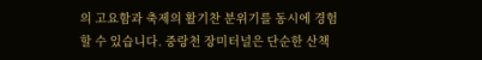의 고요함과 축제의 활기찬 분위기를 동시에 경험할 수 있습니다. 중랑천 장미터널은 단순한 산책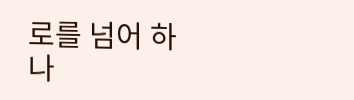로를 넘어 하나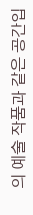의 예술 작품과 같은 공간입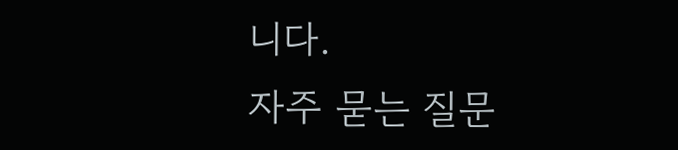니다.
자주 묻는 질문